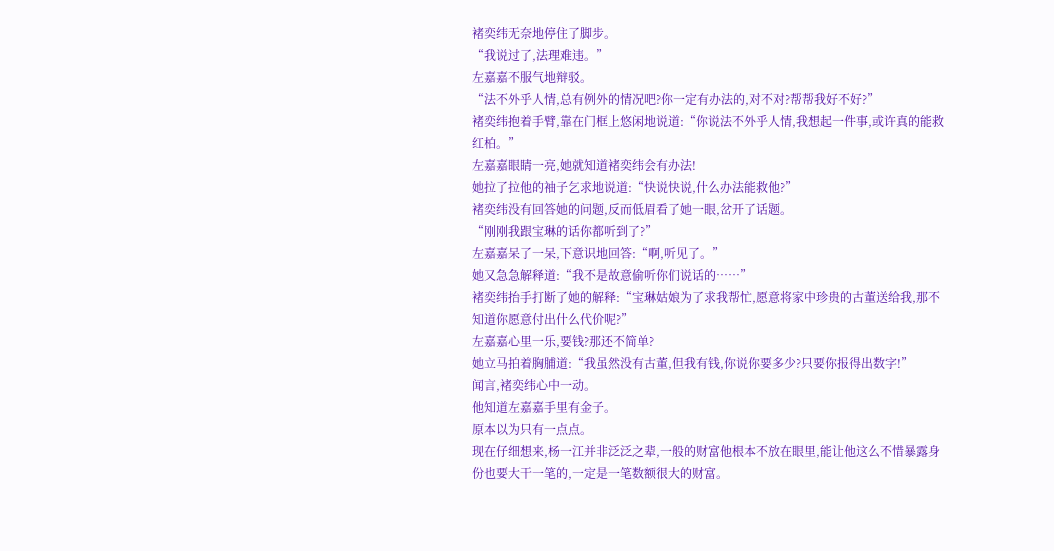褚奕纬无奈地停住了脚步。
“我说过了,法理难违。”
左嘉嘉不服气地辩驳。
“法不外乎人情,总有例外的情况吧?你一定有办法的,对不对?帮帮我好不好?”
褚奕纬抱着手臂,靠在门框上悠闲地说道:“你说法不外乎人情,我想起一件事,或许真的能救红柏。”
左嘉嘉眼睛一亮,她就知道褚奕纬会有办法!
她拉了拉他的袖子乞求地说道:“快说快说,什么办法能救他?”
褚奕纬没有回答她的问题,反而低眉看了她一眼,岔开了话题。
“刚刚我跟宝琳的话你都听到了?”
左嘉嘉呆了一呆,下意识地回答:“啊,听见了。”
她又急急解释道:“我不是故意偷听你们说话的……”
褚奕纬抬手打断了她的解释:“宝琳姑娘为了求我帮忙,愿意将家中珍贵的古董送给我,那不知道你愿意付出什么代价呢?”
左嘉嘉心里一乐,要钱?那还不简单?
她立马拍着胸脯道:“我虽然没有古董,但我有钱,你说你要多少?只要你报得出数字!”
闻言,褚奕纬心中一动。
他知道左嘉嘉手里有金子。
原本以为只有一点点。
现在仔细想来,杨一江并非泛泛之辈,一般的财富他根本不放在眼里,能让他这么不惜暴露身份也要大干一笔的,一定是一笔数额很大的财富。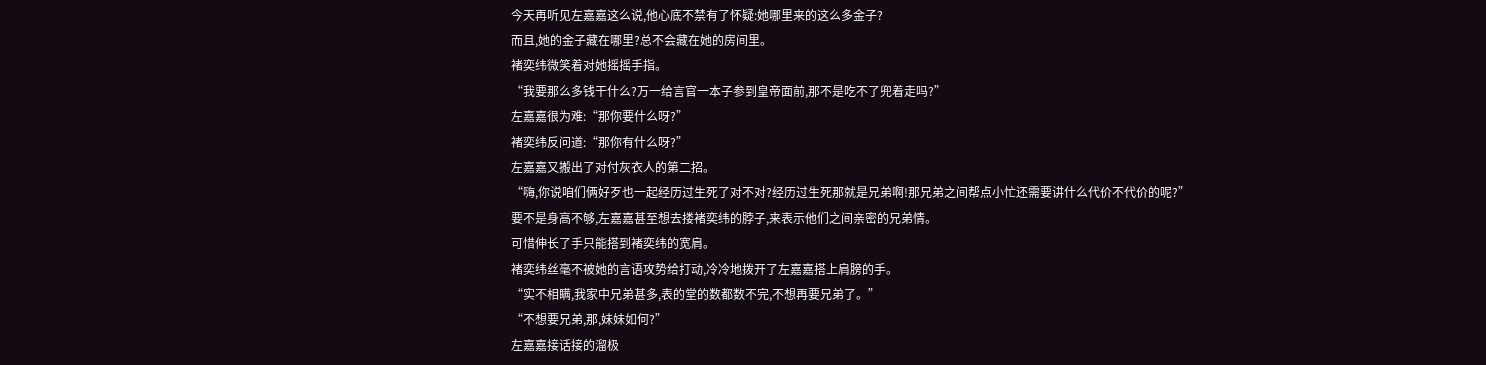今天再听见左嘉嘉这么说,他心底不禁有了怀疑:她哪里来的这么多金子?
而且,她的金子藏在哪里?总不会藏在她的房间里。
褚奕纬微笑着对她摇摇手指。
“我要那么多钱干什么?万一给言官一本子参到皇帝面前,那不是吃不了兜着走吗?”
左嘉嘉很为难:“那你要什么呀?”
褚奕纬反问道:“那你有什么呀?”
左嘉嘉又搬出了对付灰衣人的第二招。
“嗨,你说咱们俩好歹也一起经历过生死了对不对?经历过生死那就是兄弟啊!那兄弟之间帮点小忙还需要讲什么代价不代价的呢?”
要不是身高不够,左嘉嘉甚至想去搂褚奕纬的脖子,来表示他们之间亲密的兄弟情。
可惜伸长了手只能搭到褚奕纬的宽肩。
褚奕纬丝毫不被她的言语攻势给打动,冷冷地拨开了左嘉嘉搭上肩膀的手。
“实不相瞒,我家中兄弟甚多,表的堂的数都数不完,不想再要兄弟了。”
“不想要兄弟,那,妹妹如何?”
左嘉嘉接话接的溜极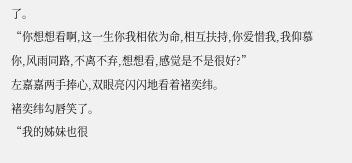了。
“你想想看啊,这一生你我相依为命,相互扶持,你爱惜我,我仰慕你,风雨同路,不离不弃,想想看,感觉是不是很好?”
左嘉嘉两手捧心,双眼亮闪闪地看着褚奕纬。
褚奕纬勾唇笑了。
“我的姊妹也很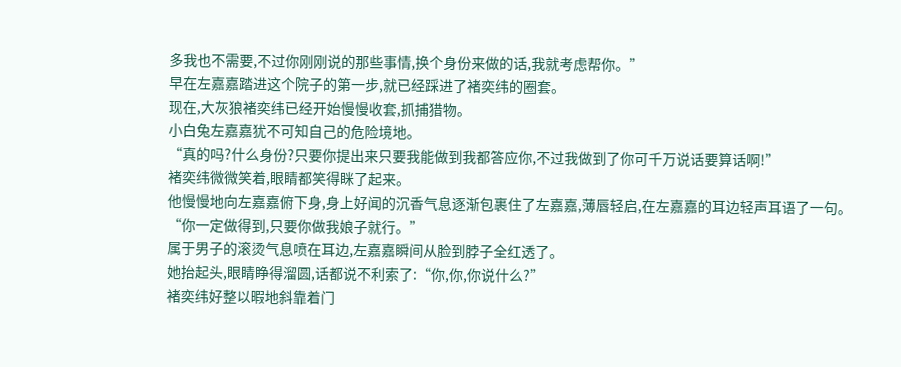多我也不需要,不过你刚刚说的那些事情,换个身份来做的话,我就考虑帮你。”
早在左嘉嘉踏进这个院子的第一步,就已经踩进了褚奕纬的圈套。
现在,大灰狼褚奕纬已经开始慢慢收套,抓捕猎物。
小白兔左嘉嘉犹不可知自己的危险境地。
“真的吗?什么身份?只要你提出来只要我能做到我都答应你,不过我做到了你可千万说话要算话啊!”
褚奕纬微微笑着,眼睛都笑得眯了起来。
他慢慢地向左嘉嘉俯下身,身上好闻的沉香气息逐渐包裹住了左嘉嘉,薄唇轻启,在左嘉嘉的耳边轻声耳语了一句。
“你一定做得到,只要你做我娘子就行。”
属于男子的滚烫气息喷在耳边,左嘉嘉瞬间从脸到脖子全红透了。
她抬起头,眼睛睁得溜圆,话都说不利索了:“你,你,你说什么?”
褚奕纬好整以暇地斜靠着门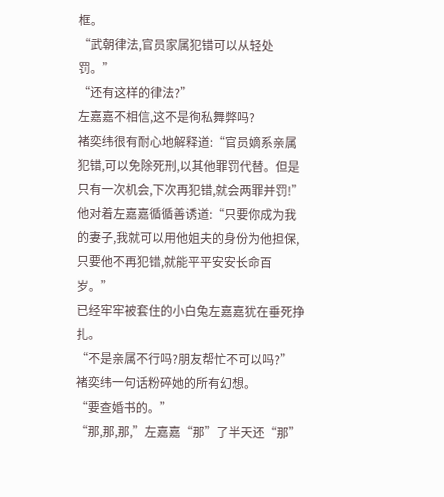框。
“武朝律法,官员家属犯错可以从轻处罚。”
“还有这样的律法?”
左嘉嘉不相信,这不是徇私舞弊吗?
褚奕纬很有耐心地解释道:“官员嫡系亲属犯错,可以免除死刑,以其他罪罚代替。但是只有一次机会,下次再犯错,就会两罪并罚!”
他对着左嘉嘉循循善诱道:“只要你成为我的妻子,我就可以用他姐夫的身份为他担保,只要他不再犯错,就能平平安安长命百岁。”
已经牢牢被套住的小白兔左嘉嘉犹在垂死挣扎。
“不是亲属不行吗?朋友帮忙不可以吗?”
褚奕纬一句话粉碎她的所有幻想。
“要查婚书的。”
“那,那,那,”左嘉嘉“那”了半天还“那”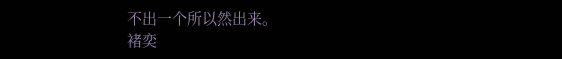不出一个所以然出来。
褚奕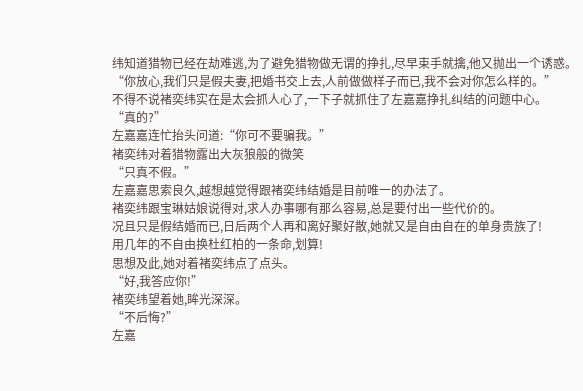纬知道猎物已经在劫难逃,为了避免猎物做无谓的挣扎,尽早束手就擒,他又抛出一个诱惑。
“你放心,我们只是假夫妻,把婚书交上去,人前做做样子而已,我不会对你怎么样的。”
不得不说褚奕纬实在是太会抓人心了,一下子就抓住了左嘉嘉挣扎纠结的问题中心。
“真的?”
左嘉嘉连忙抬头问道:“你可不要骗我。”
褚奕纬对着猎物露出大灰狼般的微笑
“只真不假。”
左嘉嘉思索良久,越想越觉得跟褚奕纬结婚是目前唯一的办法了。
褚奕纬跟宝琳姑娘说得对,求人办事哪有那么容易,总是要付出一些代价的。
况且只是假结婚而已,日后两个人再和离好聚好散,她就又是自由自在的单身贵族了!
用几年的不自由换杜红柏的一条命,划算!
思想及此,她对着褚奕纬点了点头。
“好,我答应你!”
褚奕纬望着她,眸光深深。
“不后悔?”
左嘉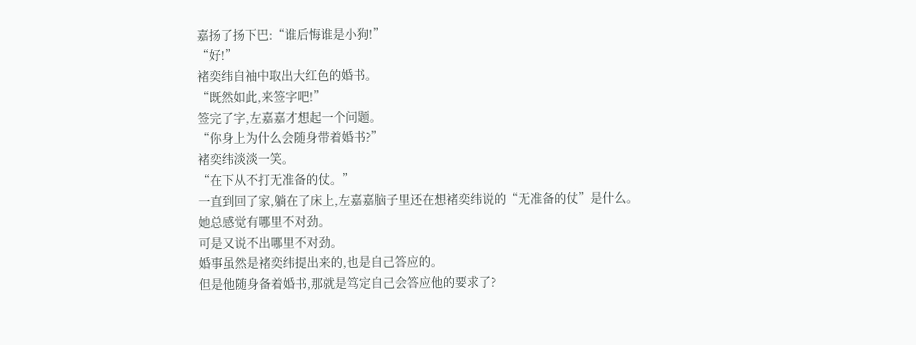嘉扬了扬下巴:“谁后悔谁是小狗!”
“好!”
褚奕纬自袖中取出大红色的婚书。
“既然如此,来签字吧!”
签完了字,左嘉嘉才想起一个问题。
“你身上为什么会随身带着婚书?”
褚奕纬淡淡一笑。
“在下从不打无准备的仗。”
一直到回了家,躺在了床上,左嘉嘉脑子里还在想褚奕纬说的“无准备的仗”是什么。
她总感觉有哪里不对劲。
可是又说不出哪里不对劲。
婚事虽然是褚奕纬提出来的,也是自己答应的。
但是他随身备着婚书,那就是笃定自己会答应他的要求了?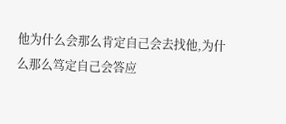他为什么会那么肯定自己会去找他,为什么那么笃定自己会答应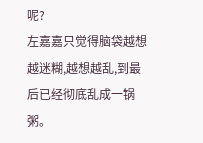呢?
左嘉嘉只觉得脑袋越想越迷糊,越想越乱,到最后已经彻底乱成一锅粥。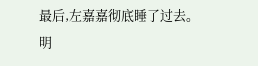最后,左嘉嘉彻底睡了过去。
明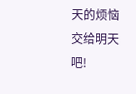天的烦恼交给明天吧!